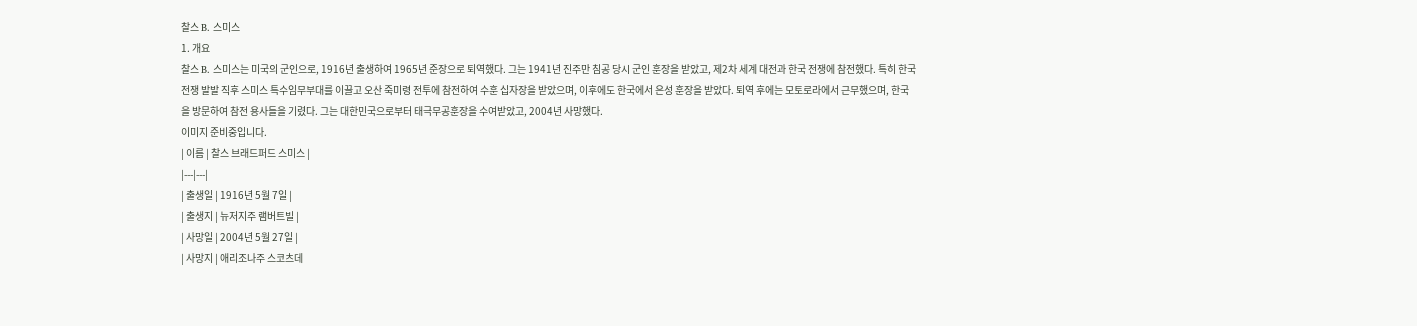찰스 B. 스미스
1. 개요
찰스 B. 스미스는 미국의 군인으로, 1916년 출생하여 1965년 준장으로 퇴역했다. 그는 1941년 진주만 침공 당시 군인 훈장을 받았고, 제2차 세계 대전과 한국 전쟁에 참전했다. 특히 한국 전쟁 발발 직후 스미스 특수임무부대를 이끌고 오산 죽미령 전투에 참전하여 수훈 십자장을 받았으며, 이후에도 한국에서 은성 훈장을 받았다. 퇴역 후에는 모토로라에서 근무했으며, 한국을 방문하여 참전 용사들을 기렸다. 그는 대한민국으로부터 태극무공훈장을 수여받았고, 2004년 사망했다.
이미지 준비중입니다.
| 이름 | 찰스 브래드퍼드 스미스 |
|---|---|
| 출생일 | 1916년 5월 7일 |
| 출생지 | 뉴저지주 램버트빌 |
| 사망일 | 2004년 5월 27일 |
| 사망지 | 애리조나주 스코츠데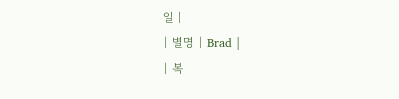일 |
| 별명 | Brad |
| 복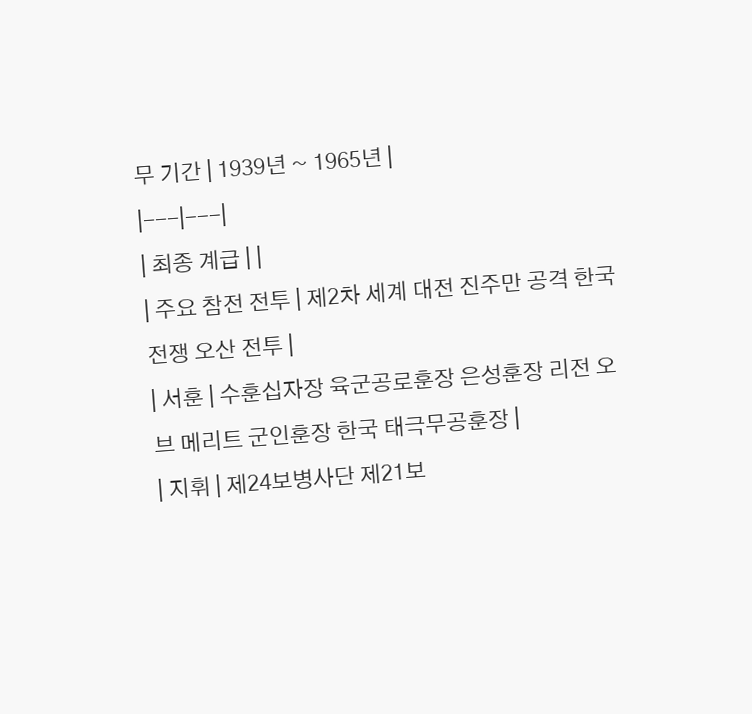무 기간 | 1939년 ~ 1965년 |
|---|---|
| 최종 계급 | |
| 주요 참전 전투 | 제2차 세계 대전 진주만 공격 한국 전쟁 오산 전투 |
| 서훈 | 수훈십자장 육군공로훈장 은성훈장 리전 오브 메리트 군인훈장 한국 태극무공훈장 |
| 지휘 | 제24보병사단 제21보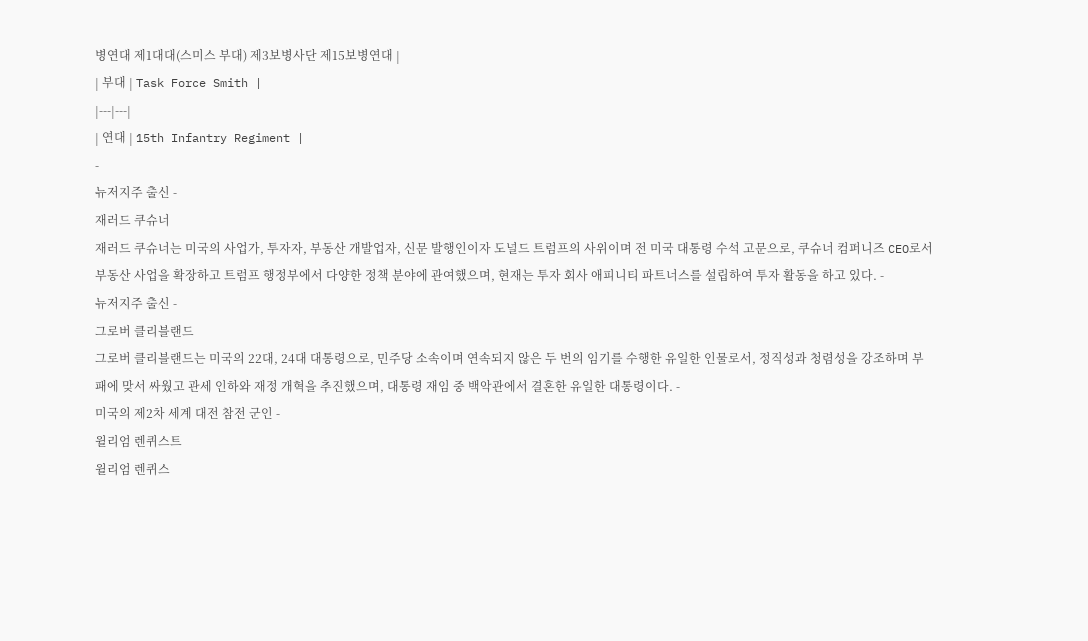병연대 제1대대(스미스 부대) 제3보병사단 제15보병연대 |
| 부대 | Task Force Smith |
|---|---|
| 연대 | 15th Infantry Regiment |
-
뉴저지주 출신 -
재러드 쿠슈너
재러드 쿠슈너는 미국의 사업가, 투자자, 부동산 개발업자, 신문 발행인이자 도널드 트럼프의 사위이며 전 미국 대통령 수석 고문으로, 쿠슈너 컴퍼니즈 CEO로서 부동산 사업을 확장하고 트럼프 행정부에서 다양한 정책 분야에 관여했으며, 현재는 투자 회사 애피니티 파트너스를 설립하여 투자 활동을 하고 있다. -
뉴저지주 출신 -
그로버 클리블랜드
그로버 클리블랜드는 미국의 22대, 24대 대통령으로, 민주당 소속이며 연속되지 않은 두 번의 임기를 수행한 유일한 인물로서, 정직성과 청렴성을 강조하며 부패에 맞서 싸웠고 관세 인하와 재정 개혁을 추진했으며, 대통령 재임 중 백악관에서 결혼한 유일한 대통령이다. -
미국의 제2차 세계 대전 참전 군인 -
윌리엄 렌퀴스트
윌리엄 렌퀴스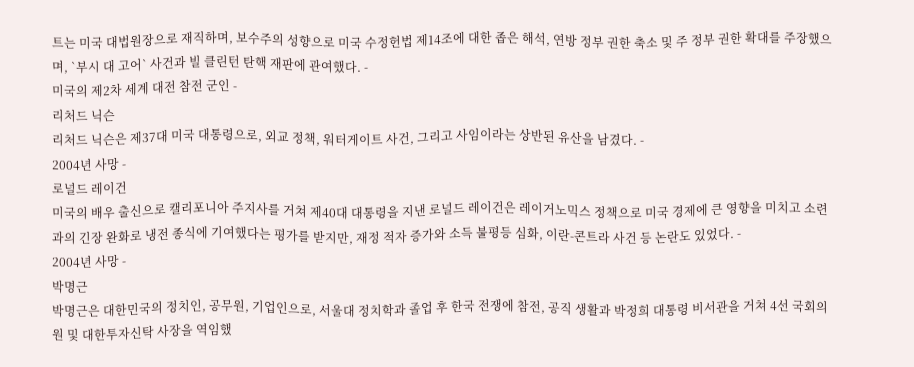트는 미국 대법원장으로 재직하며, 보수주의 성향으로 미국 수정헌법 제14조에 대한 좁은 해석, 연방 정부 권한 축소 및 주 정부 권한 확대를 주장했으며, `부시 대 고어` 사건과 빌 클린턴 탄핵 재판에 관여했다. -
미국의 제2차 세계 대전 참전 군인 -
리처드 닉슨
리처드 닉슨은 제37대 미국 대통령으로, 외교 정책, 워터게이트 사건, 그리고 사임이라는 상반된 유산을 남겼다. -
2004년 사망 -
로널드 레이건
미국의 배우 출신으로 캘리포니아 주지사를 거쳐 제40대 대통령을 지낸 로널드 레이건은 레이거노믹스 정책으로 미국 경제에 큰 영향을 미치고 소련과의 긴장 완화로 냉전 종식에 기여했다는 평가를 받지만, 재정 적자 증가와 소득 불평등 심화, 이란-콘트라 사건 등 논란도 있었다. -
2004년 사망 -
박명근
박명근은 대한민국의 정치인, 공무원, 기업인으로, 서울대 정치학과 졸업 후 한국 전쟁에 참전, 공직 생활과 박정희 대통령 비서관을 거쳐 4선 국회의원 및 대한투자신탁 사장을 역임했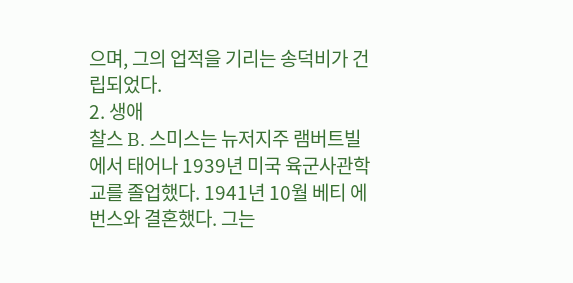으며, 그의 업적을 기리는 송덕비가 건립되었다.
2. 생애
찰스 B. 스미스는 뉴저지주 램버트빌에서 태어나 1939년 미국 육군사관학교를 졸업했다. 1941년 10월 베티 에번스와 결혼했다. 그는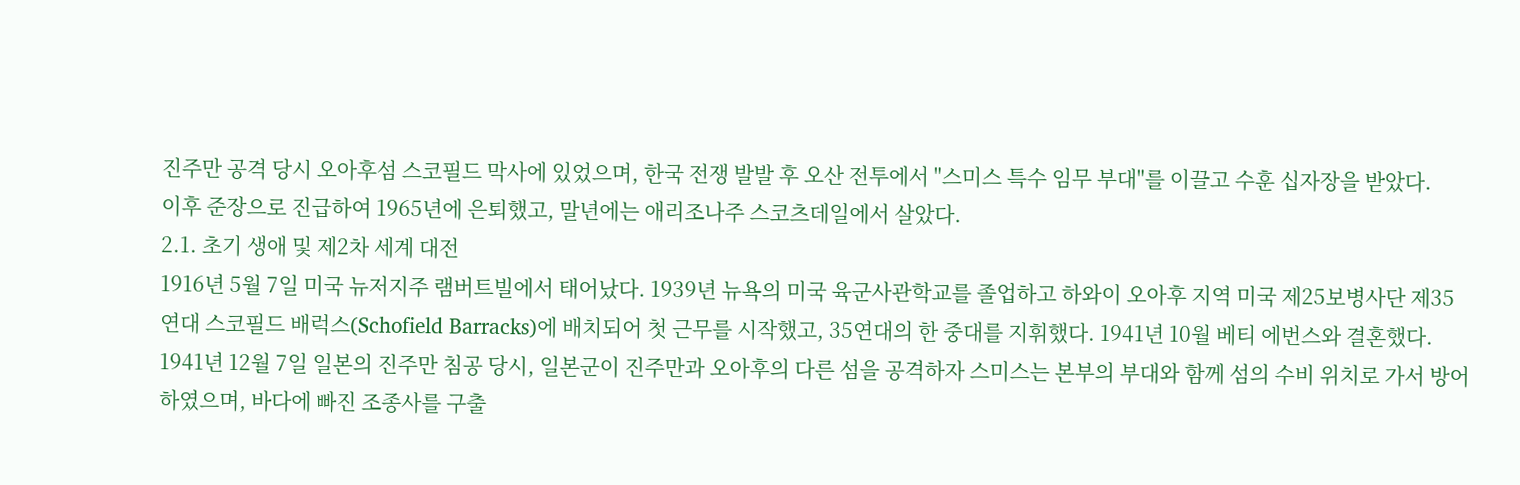진주만 공격 당시 오아후섬 스코필드 막사에 있었으며, 한국 전쟁 발발 후 오산 전투에서 "스미스 특수 임무 부대"를 이끌고 수훈 십자장을 받았다.
이후 준장으로 진급하여 1965년에 은퇴했고, 말년에는 애리조나주 스코츠데일에서 살았다.
2.1. 초기 생애 및 제2차 세계 대전
1916년 5월 7일 미국 뉴저지주 램버트빌에서 태어났다. 1939년 뉴욕의 미국 육군사관학교를 졸업하고 하와이 오아후 지역 미국 제25보병사단 제35연대 스코필드 배럭스(Schofield Barracks)에 배치되어 첫 근무를 시작했고, 35연대의 한 중대를 지휘했다. 1941년 10월 베티 에번스와 결혼했다.
1941년 12월 7일 일본의 진주만 침공 당시, 일본군이 진주만과 오아후의 다른 섬을 공격하자 스미스는 본부의 부대와 함께 섬의 수비 위치로 가서 방어하였으며, 바다에 빠진 조종사를 구출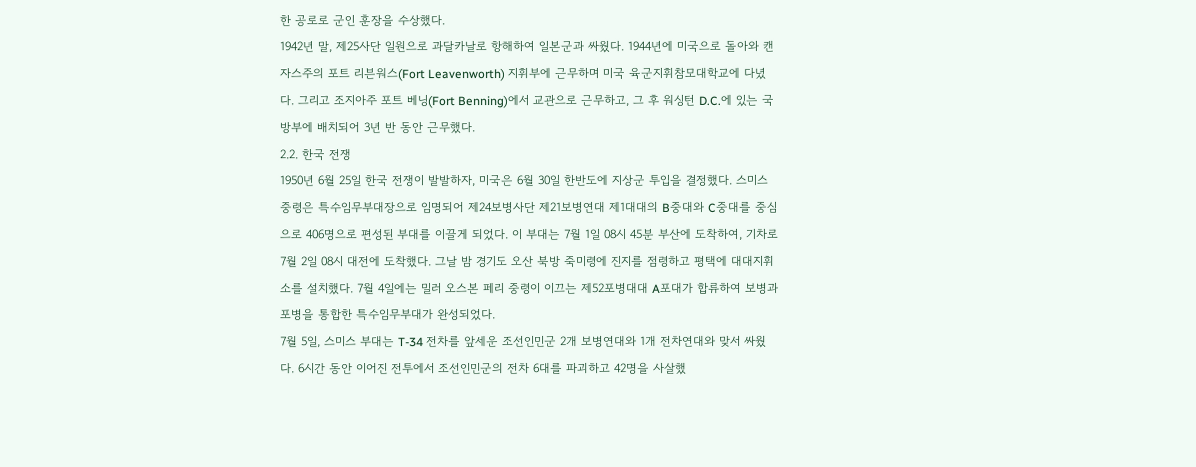한 공로로 군인 훈장을 수상했다.
1942년 말, 제25사단 일원으로 과달카날로 항해하여 일본군과 싸웠다. 1944년에 미국으로 돌아와 캔자스주의 포트 리븐워스(Fort Leavenworth) 지휘부에 근무하며 미국 육군지휘참모대학교에 다녔다. 그리고 조지아주 포트 베닝(Fort Benning)에서 교관으로 근무하고, 그 후 워싱턴 D.C.에 있는 국방부에 배치되어 3년 반 동안 근무했다.
2.2. 한국 전쟁
1950년 6월 25일 한국 전쟁이 발발하자, 미국은 6월 30일 한반도에 지상군 투입을 결정했다. 스미스 중령은 특수임무부대장으로 임명되어 제24보병사단 제21보병연대 제1대대의 B중대와 C중대를 중심으로 406명으로 편성된 부대를 이끌게 되었다. 이 부대는 7월 1일 08시 45분 부산에 도착하여, 기차로 7월 2일 08시 대전에 도착했다. 그날 밤 경기도 오산 북방 죽미령에 진지를 점령하고 평택에 대대지휘소를 설치했다. 7월 4일에는 밀러 오스본 페리 중령이 이끄는 제52포병대대 A포대가 합류하여 보병과 포병을 통합한 특수임무부대가 완성되었다.
7월 5일, 스미스 부대는 T-34 전차를 앞세운 조선인민군 2개 보병연대와 1개 전차연대와 맞서 싸웠다. 6시간 동안 이어진 전투에서 조선인민군의 전차 6대를 파괴하고 42명을 사살했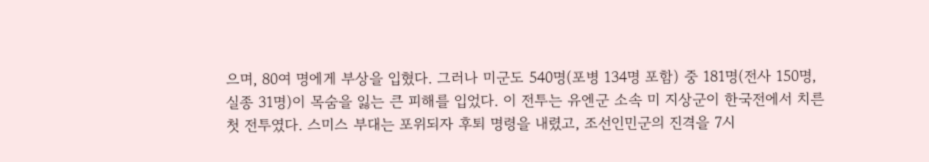으며, 80여 명에게 부상을 입혔다. 그러나 미군도 540명(포병 134명 포함) 중 181명(전사 150명, 실종 31명)이 목숨을 잃는 큰 피해를 입었다. 이 전투는 유엔군 소속 미 지상군이 한국전에서 치른 첫 전투였다. 스미스 부대는 포위되자 후퇴 명령을 내렸고, 조선인민군의 진격을 7시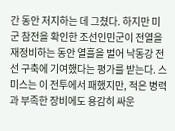간 동안 저지하는 데 그쳤다. 하지만 미군 참전을 확인한 조선인민군이 전열을 재정비하는 동안 열흘을 벌어 낙동강 전선 구축에 기여했다는 평가를 받는다. 스미스는 이 전투에서 패했지만, 적은 병력과 부족한 장비에도 용감히 싸운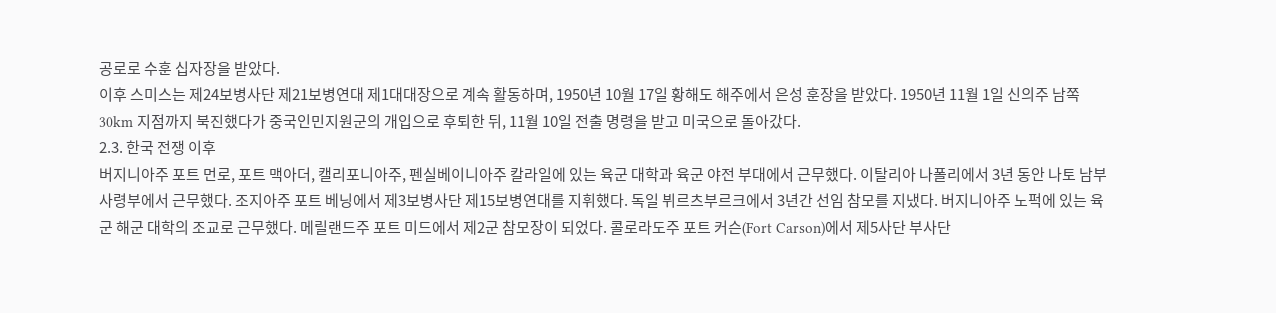공로로 수훈 십자장을 받았다.
이후 스미스는 제24보병사단 제21보병연대 제1대대장으로 계속 활동하며, 1950년 10월 17일 황해도 해주에서 은성 훈장을 받았다. 1950년 11월 1일 신의주 남쪽 30km 지점까지 북진했다가 중국인민지원군의 개입으로 후퇴한 뒤, 11월 10일 전출 명령을 받고 미국으로 돌아갔다.
2.3. 한국 전쟁 이후
버지니아주 포트 먼로, 포트 맥아더, 캘리포니아주, 펜실베이니아주 칼라일에 있는 육군 대학과 육군 야전 부대에서 근무했다. 이탈리아 나폴리에서 3년 동안 나토 남부 사령부에서 근무했다. 조지아주 포트 베닝에서 제3보병사단 제15보병연대를 지휘했다. 독일 뷔르츠부르크에서 3년간 선임 참모를 지냈다. 버지니아주 노퍽에 있는 육군 해군 대학의 조교로 근무했다. 메릴랜드주 포트 미드에서 제2군 참모장이 되었다. 콜로라도주 포트 커슨(Fort Carson)에서 제5사단 부사단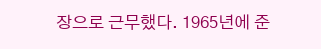장으로 근무했다. 1965년에 준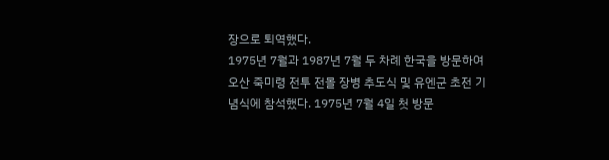장으로 퇴역했다.
1975년 7월과 1987년 7월 두 차례 한국을 방문하여 오산 죽미령 전투 전몰 장병 추도식 및 유엔군 초전 기념식에 참석했다. 1975년 7월 4일 첫 방문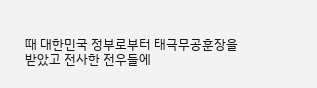때 대한민국 정부로부터 태극무공훈장을 받았고 전사한 전우들에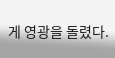게 영광을 돌렸다.